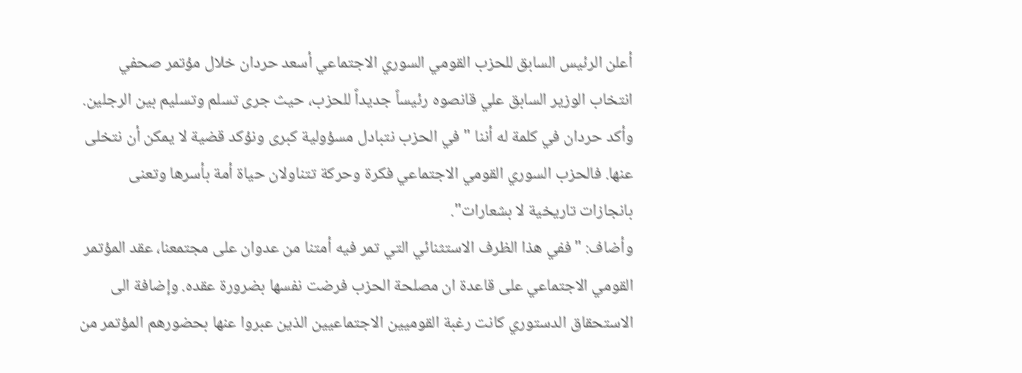أعلن الرئيس السابق للحزب القومي السوري الاجتماعي أسعد حردان خلال مؤتمر صحفي انتخاب الوزير السابق علي قانصوه رئيساً جديداً للحزب، حيث جرى تسلم وتسليم بين الرجلين.
وأكد حردان في كلمة له أننا "في الحزب نتبادل مسؤولية كبرى ونؤكد قضية لا يمكن أن نتخلى عنها. فالحزب السوري القومي الاجتماعي فكرة وحركة تتناولان حياة أمة بأسرها وتعنى بانجازات تاريخية لا بشعارات".
وأضاف: "ففي هذا الظرف الاستثنائي التي تمر فيه أمتنا من عدوان على مجتمعنا، عقد المؤتمر القومي الاجتماعي على قاعدة ان مصلحة الحزب فرضت نفسها بضرورة عقده. وإضافة الى الاستحقاق الدستوري كانت رغبة القوميين الاجتماعيين الذين عبروا عنها بحضورهم المؤتمر من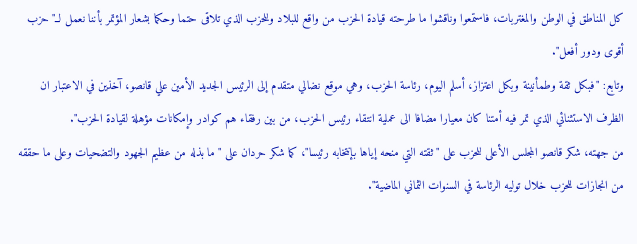كل المناطق في الوطن والمغتربات، فاستمعوا وناقشوا ما طرحته قيادة الحزب من واقع للبلاد وللحزب الذي تلاقى حتما وحكما بشعار المؤتمر بأننا نعمل لــ"حزب أقوى ودور أفعل".
وتابع: "فبكل ثقة وطمأنينة وبكل اعتزاز، أسلم اليوم، رئاسة الحزب، وهي موقع نضالي متقدم إلى الرئيس الجديد الأمين علي قانصو، آخذين في الاعتبار ان الظرف الاستثنائي الذي تمر فيه أمتنا كان معيارا مضافا الى عملية انتقاء رئيس الحزب، من بين رفقاء هم كوادر وإمكانات مؤهلة لقيادة الحزب".
من جهته، شكر قانصو المجلس الأعلى للحزب على "ثقته التي منحه إياها بإنتخابه رئيسا"، كما شكر حردان على "ما بذله من عظيم الجهود والتضحيات وعلى ما حققه من انجازات للحزب خلال توليه الرئاسة في السنوات الثماني الماضية".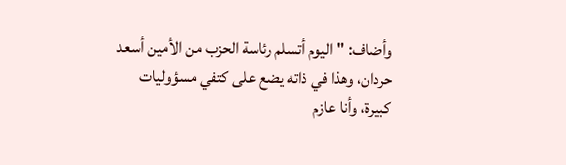وأضاف: "اليوم أتسلم رئاسة الحزب من الأمين أسعد حردان، وهذا في ذاته يضع على كتفي مسؤوليات كبيرة، وأنا عازم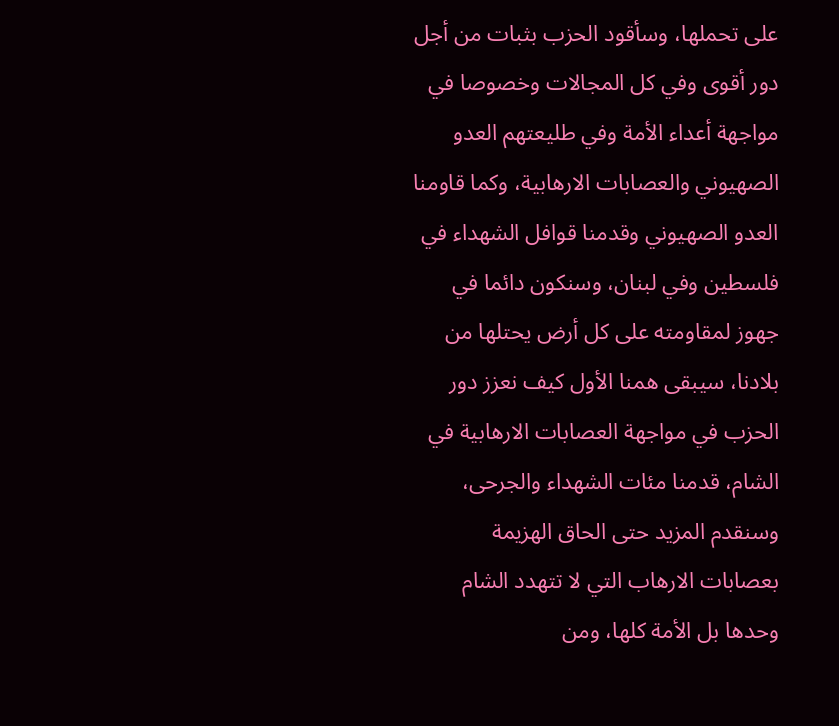على تحملها، وسأقود الحزب بثبات من أجل دور أقوى وفي كل المجالات وخصوصا في مواجهة أعداء الأمة وفي طليعتهم العدو الصهيوني والعصابات الارهابية، وكما قاومنا العدو الصهيوني وقدمنا قوافل الشهداء في فلسطين وفي لبنان، وسنكون دائما في جهوز لمقاومته على كل أرض يحتلها من بلادنا، سيبقى همنا الأول كيف نعزز دور الحزب في مواجهة العصابات الارهابية في الشام، قدمنا مئات الشهداء والجرحى، وسنقدم المزيد حتى الحاق الهزيمة بعصابات الارهاب التي لا تتهدد الشام وحدها بل الأمة كلها، ومن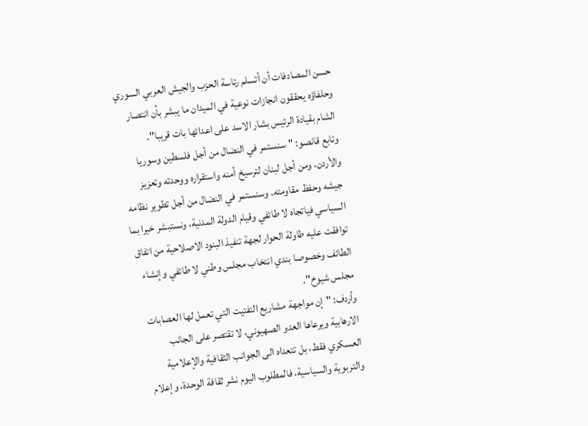حسن المصادفات أن أتسلم رئاسة الحزب والجيش العربي السوري وحلفاؤه يحققون انجازات نوعية في الميدان ما يبشر بأن انتصار الشام بقيادة الرئيس بشار الاسد على اعدائها بات قريبا".
وتابع قانصو: " سنستمر في النضال من أجل فلسطين وسوريا والأردن، ومن أجل لبنان لترسيخ أمنه واستقراره ووحدته وتعزيز جيشه وحفظ مقاومته. وسنستمر في النضال من أجل تطوير نظامه السياسي فياتجاه لا طائفي وقيام الدولة المدنية، ونستبشر خيرا بما توافقت عليه طاولة الحوار لجهة تنفيذ البنود الاصلاحية من اتفاق الطائف وخصوصا بندي انتخاب مجلس وطني لا طائفي وإنشاء مجلس شيوخ".
وأردف: "إن مواجهة مشاريع التفتيت التي تعمل لها العصابات الارهابية ويرعاها العدو الصهيوني، لا تقتصر على الجانب العسكري فقط، بل تتعداه الى الجوانب الثقافية والإعلامية والتربوية والسياسية، فالمطلوب اليوم نشر ثقافة الوحدة، وإعلام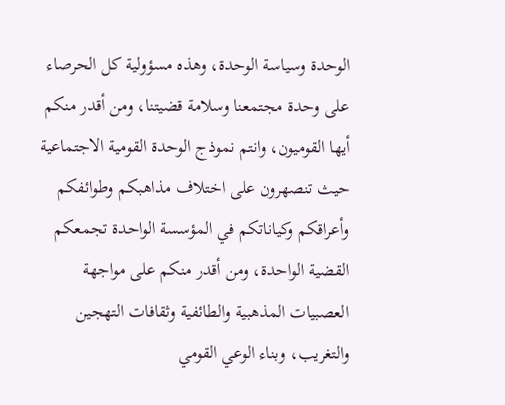الوحدة وسياسة الوحدة، وهذه مسؤولية كل الحرصاء على وحدة مجتمعنا وسلامة قضيتنا، ومن أقدر منكم أيها القوميون، وانتم نموذج الوحدة القومية الاجتماعية حيث تنصهرون على اختلاف مذاهبكم وطوائفكم وأعراقكم وكياناتكم في المؤسسة الواحدة تجمعكم القضية الواحدة، ومن أقدر منكم على مواجهة العصبيات المذهبية والطائفية وثقافات التهجين والتغريب، وبناء الوعي القومي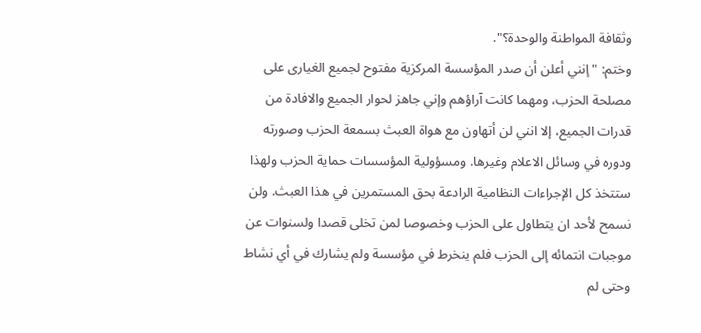وثقافة المواطنة والوحدة؟".
وختم: "إنني أعلن أن صدر المؤسسة المركزية مفتوح لجميع الغيارى على مصلحة الحزب، ومهما كانت آراؤهم وإني جاهز لحوار الجميع والافادة من قدرات الجميع، إلا انني لن أتهاون مع هواة العبث بسمعة الحزب وصورته ودوره في وسائل الاعلام وغيرها. ومسؤولية المؤسسات حماية الحزب ولهذا ستتخذ كل الإجراءات النظامية الرادعة بحق المستمرين في هذا العبث. ولن نسمح لأحد ان يتطاول على الحزب وخصوصا لمن تخلى قصدا ولسنوات عن موجبات انتمائه إلى الحزب فلم ينخرط في مؤسسة ولم يشارك في أي نشاط وحتى لم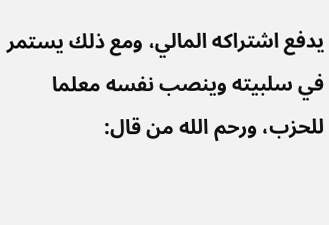يدفع اشتراكه المالي، ومع ذلك يستمر في سلبيته وينصب نفسه معلما للحزب، ورحم الله من قال: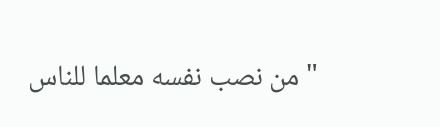"من نصب نفسه معلما للناس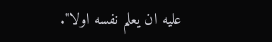عليه ان يعلم نفسه اولا".